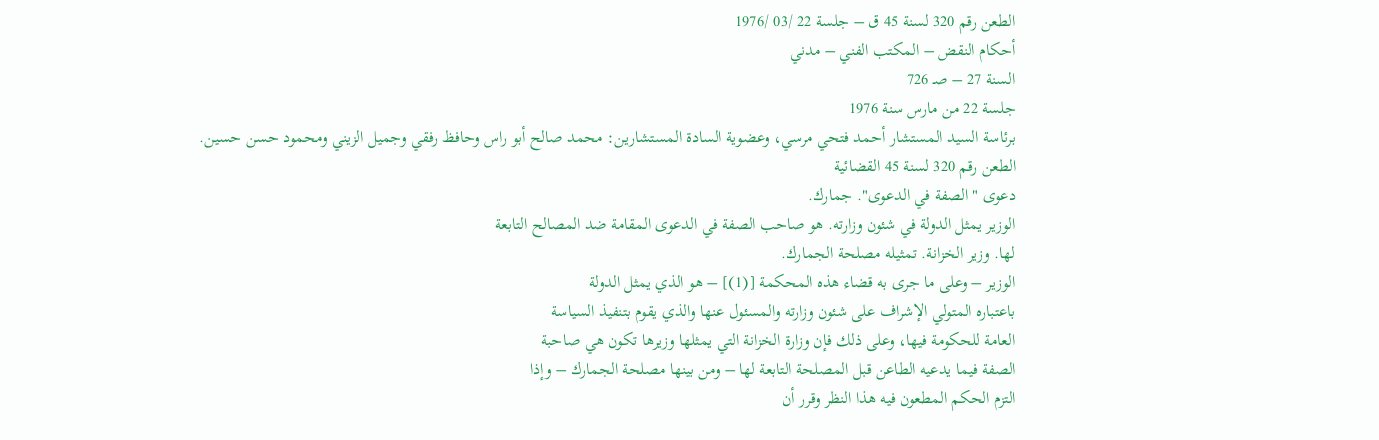الطعن رقم 320 لسنة 45 ق – جلسة 22 /03 /1976
أحكام النقض – المكتب الفني – مدني
السنة 27 – صـ 726
جلسة 22 من مارس سنة 1976
برئاسة السيد المستشار أحمد فتحي مرسي، وعضوية السادة المستشارين: محمد صالح أبو راس وحافظ رفقي وجميل الزيني ومحمود حسن حسين.
الطعن رقم 320 لسنة 45 القضائية
دعوى "الصفة في الدعوى". جمارك.
الوزير يمثل الدولة في شئون وزارته. هو صاحب الصفة في الدعوى المقامة ضد المصالح التابعة
لها. وزير الخزانة. تمثيله مصلحة الجمارك.
الوزير – وعلى ما جرى به قضاء هذه المحكمة [(1)] – هو الذي يمثل الدولة
باعتباره المتولي الإشراف على شئون وزارته والمسئول عنها والذي يقوم بتنفيذ السياسة
العامة للحكومة فيها، وعلى ذلك فإن وزارة الخزانة التي يمثلها وزيرها تكون هي صاحبة
الصفة فيما يدعيه الطاعن قبل المصلحة التابعة لها – ومن بينها مصلحة الجمارك – وإذا
التزم الحكم المطعون فيه هذا النظر وقرر أن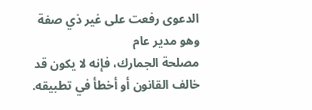الدعوى رفعت على غير ذي صفة وهو مدير عام
مصلحة الجمارك، فإنه لا يكون قد خالف القانون أو أخطأ في تطبيقه.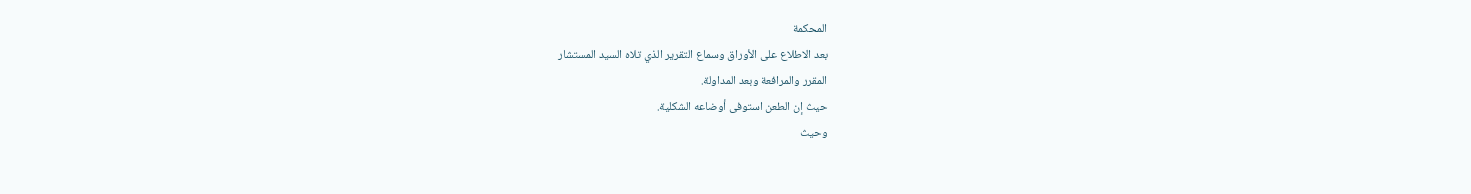المحكمة
بعد الاطلاع على الأوراق وسماع التقرير الذي تلاه السيد المستشار
المقرر والمرافعة وبعد المداولة.
حيث إن الطعن استوفى أوضاعه الشكلية.
وحيث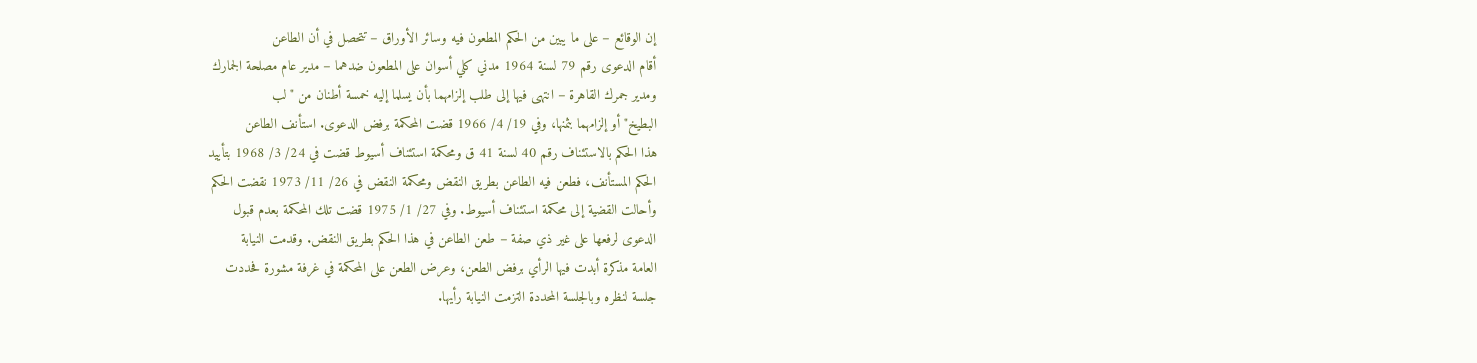إن الوقائع – على ما يبين من الحكم المطعون فيه وسائر الأوراق – تتحصل في أن الطاعن
أقام الدعوى رقم 79 لسنة 1964 مدني كلي أسوان على المطعون ضدهما – مدير عام مصلحة الجمارك
ومدير جمرك القاهرة – انتهى فيها إلى طلب إلزامهما بأن يسلما إليه خمسة أطنان من "لب
البطيخ" أو إلزامهما بثمنها، وفي 19/ 4/ 1966 قضت المحكمة برفض الدعوى. استأنف الطاعن
هذا الحكم بالاستئناف رقم 40 لسنة 41 ق ومحكمة استئناف أسيوط قضت في 24/ 3/ 1968 بتأييد
الحكم المستأنف، فطعن فيه الطاعن بطريق النقض ومحكمة النقض في 26/ 11/ 1973 نقضت الحكم
وأحالت القضية إلى محكمة استئناف أسيوط. وفي 27/ 1/ 1975 قضت تلك المحكمة بعدم قبول
الدعوى لرفعها على غير ذي صفة – طعن الطاعن في هذا الحكم بطريق النقض. وقدمت النيابة
العامة مذكرة أبدت فيها الرأي برفض الطعن، وعرض الطعن على المحكمة في غرفة مشورة فحددت
جلسة لنظره وبالجلسة المحددة التزمت النيابة رأيها.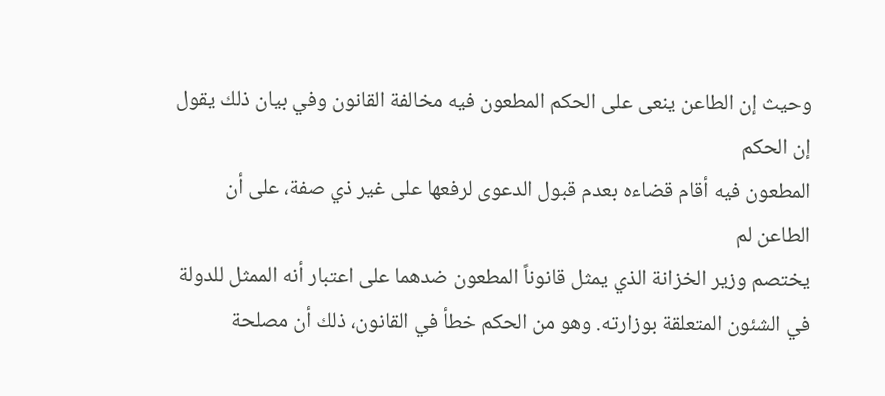وحيث إن الطاعن ينعى على الحكم المطعون فيه مخالفة القانون وفي بيان ذلك يقول إن الحكم
المطعون فيه أقام قضاءه بعدم قبول الدعوى لرفعها على غير ذي صفة، على أن الطاعن لم
يختصم وزير الخزانة الذي يمثل قانوناً المطعون ضدهما على اعتبار أنه الممثل للدولة
في الشئون المتعلقة بوزارته. وهو من الحكم خطأ في القانون، ذلك أن مصلحة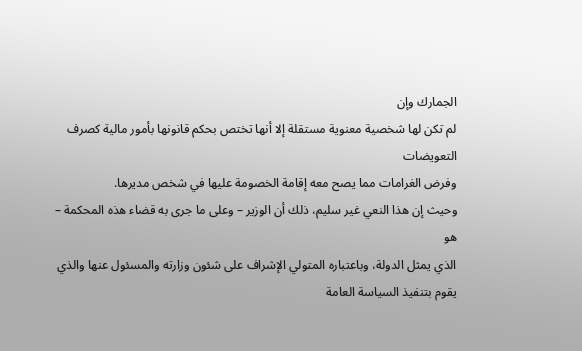الجمارك وإن
لم تكن لها شخصية معنوية مستقلة إلا أنها تختص بحكم قانونها بأمور مالية كصرف التعويضات
وفرض الغرامات مما يصح معه إقامة الخصومة عليها في شخص مديرها.
وحيث إن هذا النعي غير سليم، ذلك أن الوزير – وعلى ما جرى به قضاء هذه المحكمة – هو
الذي يمثل الدولة، وباعتباره المتولي الإشراف على شئون وزارته والمسئول عنها والذي
يقوم بتنفيذ السياسة العامة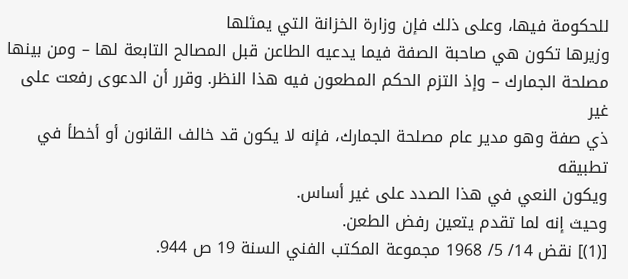للحكومة فيها، وعلى ذلك فإن وزارة الخزانة التي يمثلها
وزيرها تكون هي صاحبة الصفة فيما يدعيه الطاعن قبل المصالح التابعة لها – ومن بينها
مصلحة الجمارك – وإذ التزم الحكم المطعون فيه هذا النظر. وقرر أن الدعوى رفعت على غير
ذي صفة وهو مدير عام مصلحة الجمارك، فإنه لا يكون قد خالف القانون أو أخطأ في تطبيقه
ويكون النعي في هذا الصدد على غير أساس.
وحيث إنه لما تقدم يتعين رفض الطعن.
[(1)] نقض 14/ 5/ 1968 مجموعة المكتب الفني السنة 19 ص 944.